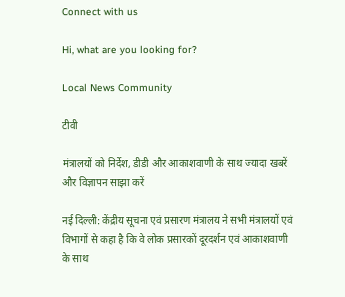Connect with us

Hi, what are you looking for?

Local News Community

टीवी

मंत्रालयों को निर्देश, डीडी और आकाशवाणी के साथ ज्यादा खबरें और विज्ञापन साझा करें

नई दिल्ली: केंद्रीय सूचना एवं प्रसारण मंत्रालय ने सभी मंत्रालयों एवं विभागों से कहा है कि वे लोक प्रसारकों दूरदर्शन एवं आकाशवाणी के साथ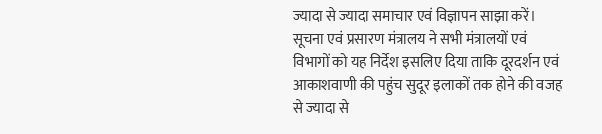ज्यादा से ज्यादा समाचार एवं विज्ञापन साझा करें। सूचना एवं प्रसारण मंत्रालय ने सभी मंत्रालयों एवं विभागों को यह निर्देश इसलिए दिया ताकि दूरदर्शन एवं आकाशवाणी की पहुंच सुदूर इलाकों तक होने की वजह से ज्यादा से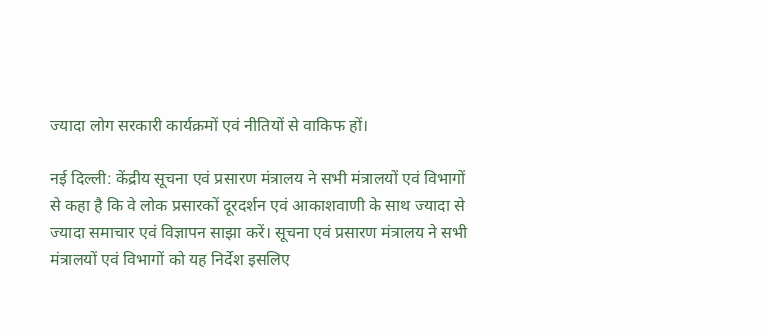ज्यादा लोग सरकारी कार्यक्रमों एवं नीतियों से वाकिफ हों।

नई दिल्ली: केंद्रीय सूचना एवं प्रसारण मंत्रालय ने सभी मंत्रालयों एवं विभागों से कहा है कि वे लोक प्रसारकों दूरदर्शन एवं आकाशवाणी के साथ ज्यादा से ज्यादा समाचार एवं विज्ञापन साझा करें। सूचना एवं प्रसारण मंत्रालय ने सभी मंत्रालयों एवं विभागों को यह निर्देश इसलिए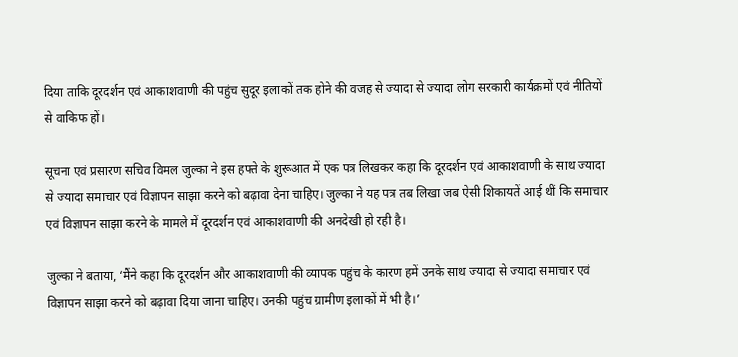दिया ताकि दूरदर्शन एवं आकाशवाणी की पहुंच सुदूर इलाकों तक होने की वजह से ज्यादा से ज्यादा लोग सरकारी कार्यक्रमों एवं नीतियों से वाकिफ हों।

सूचना एवं प्रसारण सचिव विमल जुल्का ने इस हफ्ते के शुरूआत में एक पत्र लिखकर कहा कि दूरदर्शन एवं आकाशवाणी के साथ ज्यादा से ज्यादा समाचार एवं विज्ञापन साझा करने को बढ़ावा देना चाहिए। जुल्का ने यह पत्र तब लिखा जब ऐसी शिकायतें आई थीं कि समाचार एवं विज्ञापन साझा करने के मामले में दूरदर्शन एवं आकाशवाणी की अनदेखी हो रही है।

जुल्का ने बताया, ‘मैंने कहा कि दूरदर्शन और आकाशवाणी की व्यापक पहुंच के कारण हमें उनके साथ ज्यादा से ज्यादा समाचार एवं विज्ञापन साझा करने को बढ़ावा दिया जाना चाहिए। उनकी पहुंच ग्रामीण इलाकों में भी है।’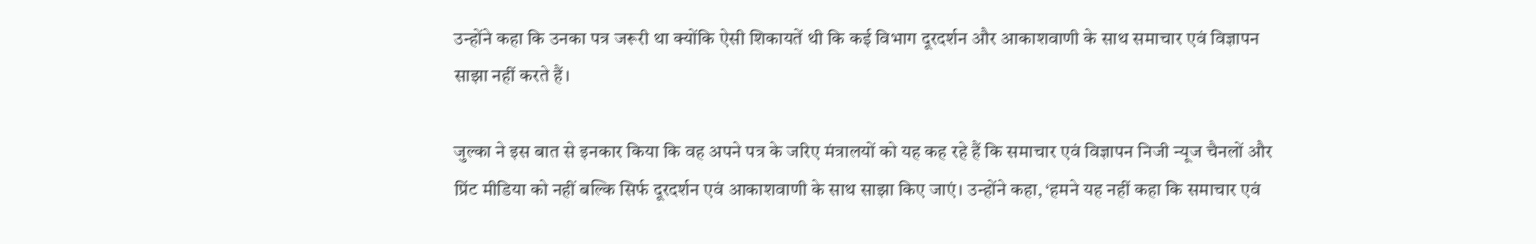उन्होंने कहा कि उनका पत्र जरूरी था क्योंकि ऐसी शिकायतें थी कि कई विभाग दूरदर्शन और आकाशवाणी के साथ समाचार एवं विज्ञापन साझा नहीं करते हैं।

जुल्का ने इस बात से इनकार किया कि वह अपने पत्र के जरिए मंत्रालयों को यह कह रहे हैं कि समाचार एवं विज्ञापन निजी न्यूज चैनलों और प्रिंट मीडिया को नहीं बल्कि सिर्फ दूरदर्शन एवं आकाशवाणी के साथ साझा किए जाएं। उन्होंने कहा, ‘हमने यह नहीं कहा कि समाचार एवं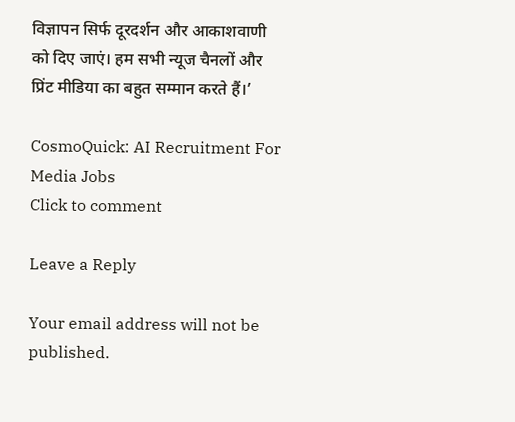विज्ञापन सिर्फ दूरदर्शन और आकाशवाणी को दिए जाएं। हम सभी न्यूज चैनलों और प्रिंट मीडिया का बहुत सम्मान करते हैं।’

CosmoQuick: AI Recruitment For Media Jobs
Click to comment

Leave a Reply

Your email address will not be published.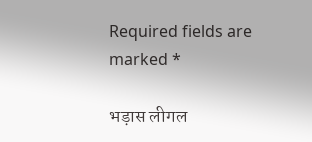Required fields are marked *

भड़ास लीगल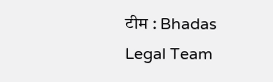टीम : Bhadas Legal Team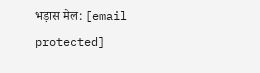भड़ास मेल: [email protected]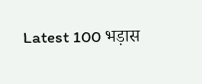Latest 100 भड़ास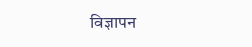विज्ञापन